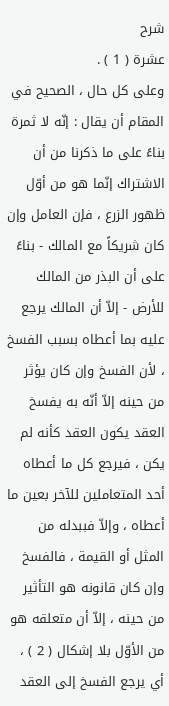شرح
عشرة ( 1 ) .
وعلى كل حال ، الصحيح في المقام أن يقال : إنّه لا ثمرة بناءً على ما ذكرنا من أن الاشتراك إنّما هو من أوّل ظهور الزرع ، فإن العامل وإن كان شريكاً مع المالك - بناءً على أن البذر من المالك للأرض - إلاّ أن المالك يرجع عليه بما أعطاه بسبب الفسخ ، لأن الفسخ وإن كان يؤثر من حينه إلاّ أنّه به يفسخ العقد يكون العقد كأنه لم يكن ، فيرجع كل ما أعطاه أحد المتعاملين للآخر بعين ما أعطاه ، وإلاّ فببدله من المثل أو القيمة ، فالفسخ وإن كان قانونه هو التأثير من حينه ، إلاّ أن متعلقه هو من الأوّل بلا إشكال ( 2 ) ، أي يرجع الفسخ إلى العقد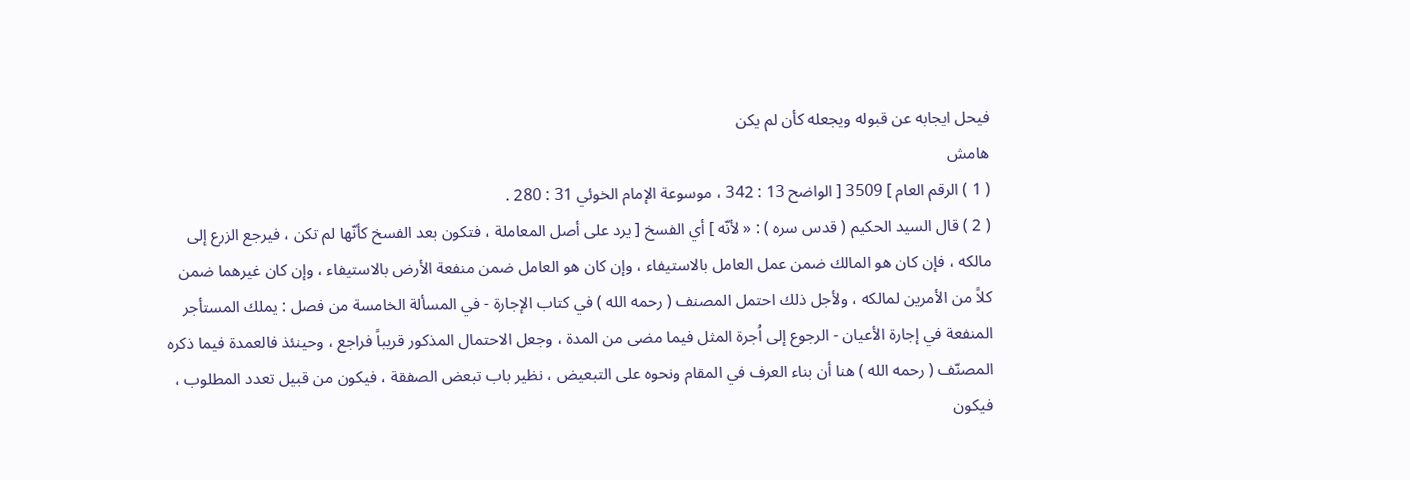فيحل ايجابه عن قبوله ويجعله كأن لم يكن
هامش
( 1 ) الرقم العام ] 3509 [ الواضح 13 : 342 ، موسوعة الإمام الخوئي 31 : 280 .
( 2 ) قال السيد الحكيم ( قدس سره ) : « لأنّه ] أي الفسخ [ يرد على أصل المعاملة ، فتكون بعد الفسخ كأنّها لم تكن ، فيرجع الزرع إلى مالكه ، فإن كان هو المالك ضمن عمل العامل بالاستيفاء ، وإن كان هو العامل ضمن منفعة الأرض بالاستيفاء ، وإن كان غيرهما ضمن كلاً من الأمرين لمالكه ، ولأجل ذلك احتمل المصنف ( رحمه الله ) في كتاب الإجارة - في المسألة الخامسة من فصل : يملك المستأجر المنفعة في إجارة الأعيان - الرجوع إلى اُجرة المثل فيما مضى من المدة ، وجعل الاحتمال المذكور قريباً فراجع ، وحينئذ فالعمدة فيما ذكره المصنّف ( رحمه الله ) هنا أن بناء العرف في المقام ونحوه على التبعيض ، نظير باب تبعض الصفقة ، فيكون من قبيل تعدد المطلوب ، فيكون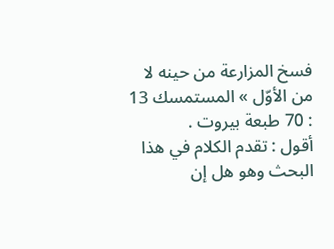فسخ المزارعة من حينه لا من الأوّل » المستمسك 13 : 70 طبعة بيروت .
أقول : تقدم الكلام في هذا البحث وهو هل إن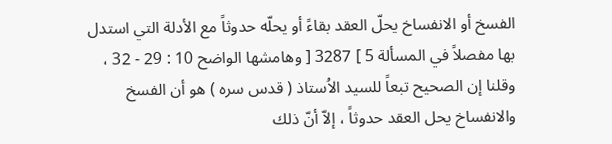الفسخ أو الانفساخ يحلّ العقد بقاءً أو يحلّه حدوثاً مع الأدلة التي استدل بها مفصلاً في المسألة 5 ] 3287 [ وهامشها الواضح 10 : 29 - 32 ، وقلنا إن الصحيح تبعاً للسيد الاُستاذ ( قدس سره ) هو أن الفسخ والانفساخ يحل العقد حدوثاً ، إلاّ أنّ ذلك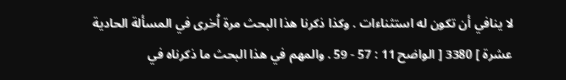لا ينافي أن تكون له استثناءات . وكذا ذكرنا هذا البحث مرة اُخرى في المسألة الحادية عشرة ] 3380 [ الواضح 11 : 57 - 59 . والمهم في هذا البحث ما ذكرناه في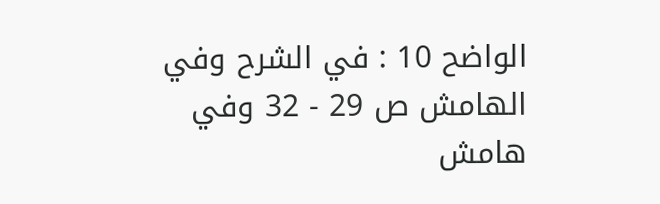الواضح 10 : في الشرح وفي الهامش ص 29 - 32 وفي هامش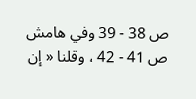ص 38 - 39 وفي هامش ص 41 - 42 ، وقلنا « إن